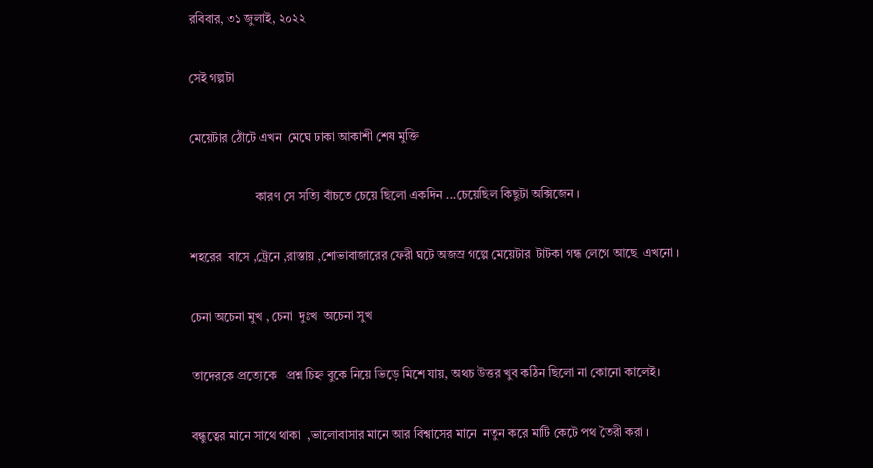রবিবার, ৩১ জুলাই, ২০২২

সেই গল্পটা

মেয়েটার ঠোঁটে এখন  মেঘে ঢাকা আকাশী শেষ মুক্তি

                     কারণ সে সত্যি বাঁচতে চেয়ে ছিলো একদিন ...চেয়েছিল কিছুটা অক্সিজেন ।

শহরের  বাসে ,ট্রেনে ,রাস্তায় ,শোভাবাজারের ফেরী ঘটে অজস্র গল্পে মেয়েটার  টাটকা গন্ধ লেগে আছে  এখনো ।

চেনা অচেনা মুখ , চেনা  দুঃখ  অচেনা সুখ

তাদেরকে প্রত্যেকে   প্রশ্ন চিহ্ন বুকে নিয়ে ভিড়ে মিশে যায়, অথচ উত্তর খুব কঠিন ছিলো না কোনো কালেই।

বন্ধুত্বের মানে সাথে থাকা  ,ভালোবাসার মানে আর বিশ্বাসের মানে  নতুন করে মাটি কেটে পথ তৈরী করা ।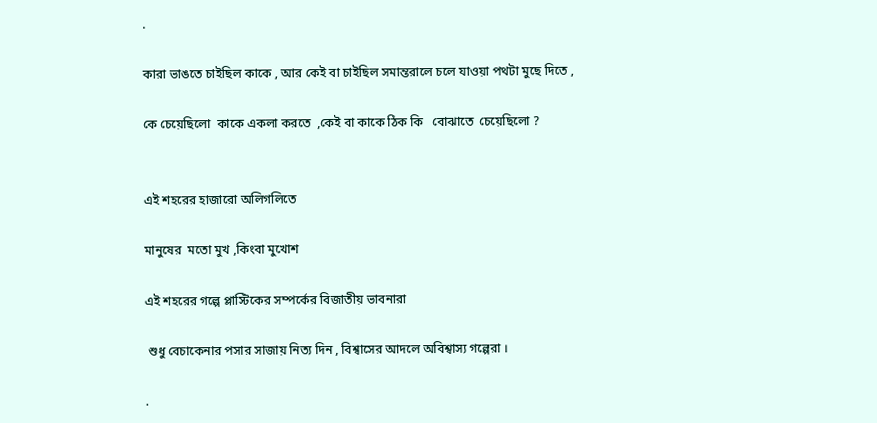.

কারা ভাঙতে চাইছিল কাকে , আর কেই বা চাইছিল সমান্তরালে চলে যাওয়া পথটা মুছে দিতে ,

কে চেয়েছিলো  কাকে একলা করতে  ,কেই বা কাকে ঠিক কি   বোঝাতে  চেয়েছিলো ?


এই শহরের হাজারো অলিগলিতে

মানুষের  মতো মুখ ,কিংবা মুখোশ

এই শহরের গল্পে প্লাস্টিকের সম্পর্কের বিজাতীয় ভাবনারা

 শুধু বেচাকেনার পসার সাজায় নিত্য দিন , বিশ্বাসের আদলে অবিশ্বাস্য গল্পেরা ।

.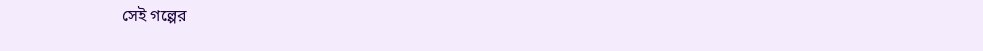সেই গল্পের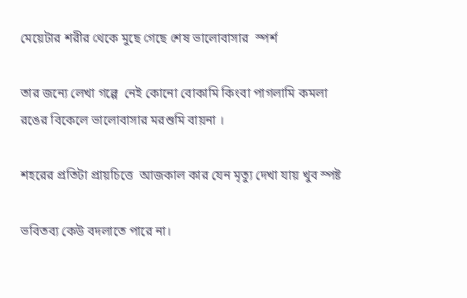মেয়েটার শরীর থেকে মুছে গেছে শেষ ভালোবাসার  স্পর্শ

তার জন্যে লেখা গল্পে  নেই কোনো বোকামি কিংবা পাগলামি কমলা রঙের বিকেলে ভালোবাসার মরশুমি বায়না ।

শহরের প্রতিটা প্রায়চিত্তে  আজকাল কার যেন মৃত্যু দেখা যায় খুব স্পষ্ট

ভবিতব্য কেউ বদলাতে পারে না।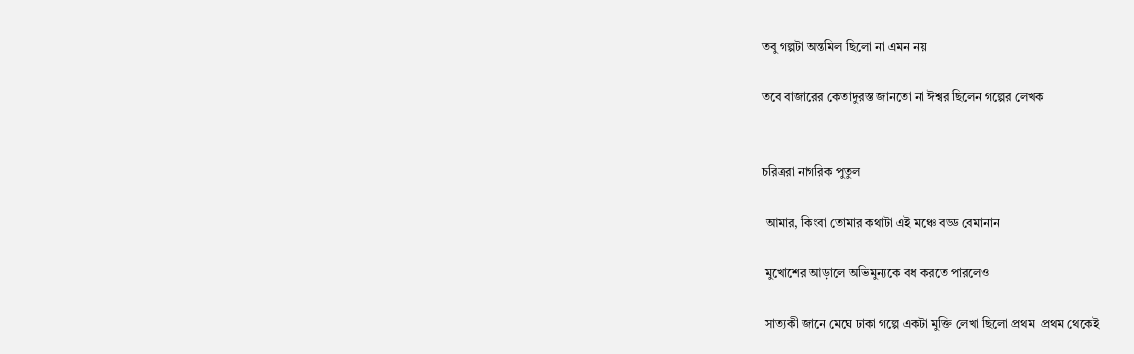তবু গল্পটা অন্তমিল ছিলো না এমন নয়

তবে বাজারের কেতাদুরস্ত জানতো না ঈশ্বর ছিলেন গল্পের লেখক


চরিত্ররা নাগরিক পুতুল

 আমার, কিংবা তোমার কথাটা এই মঞ্চে বড্ড বেমানান

 মুখোশের আড়ালে অভিমুন্যকে বধ করতে পারলেও

 সাত্যকী জানে মেঘে ঢাকা গল্পে একটা মুক্তি লেখা ছিলো প্রথম  প্রথম থেকেই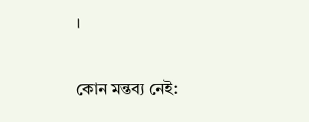।

কোন মন্তব্য নেই: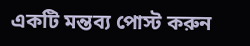একটি মন্তব্য পোস্ট করুন